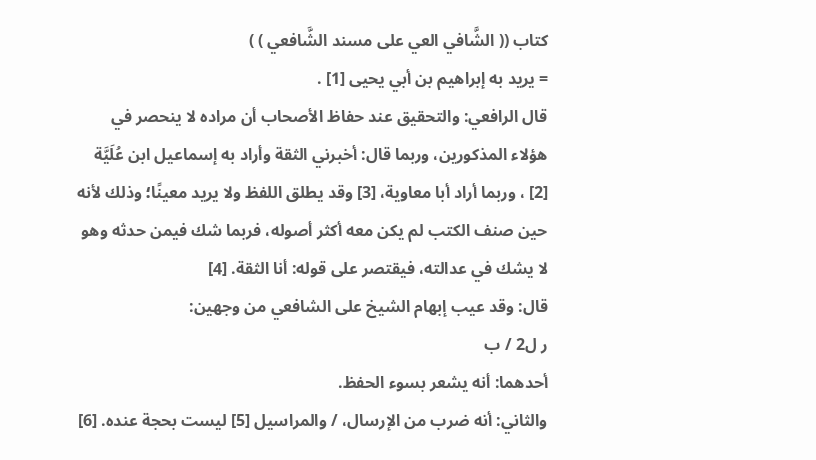كتاب (( الشَّافي العي على مسند الشَّافعي ) )
= يريد به إبراهيم بن أبي يحيى [1] .
قال الرافعي: والتحقيق عند حفاظ الأصحاب أن مراده لا ينحصر في هؤلاء المذكورين، وربما قال: أخبرني الثقة وأراد به إسماعيل ابن عُلَيَّة [2] ، وربما أراد أبا معاوية، [3] وقد يطلق اللفظ ولا يريد معينًا؛ وذلك لأنه حين صنف الكتب لم يكن معه أكثر أصوله، فربما شك فيمن حدثه وهو لا يشك في عدالته، فيقتصر على قوله: أنا الثقة. [4]
قال: وقد عيب إبهام الشيخ على الشافعي من وجهين:
ر ل2 / ب
أحدهما: أنه يشعر بسوء الحفظ.
والثاني: أنه ضرب من الإرسال، / والمراسيل [5] ليست بحجة عنده. [6]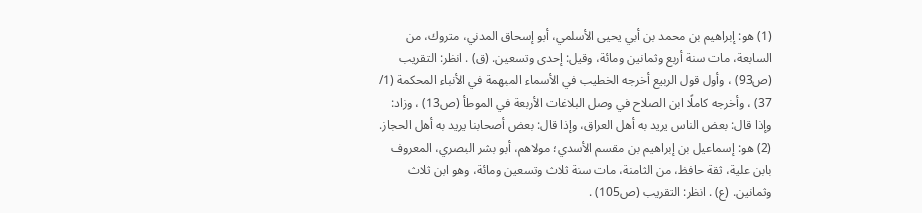(1) هو: إبراهيم بن محمد بن أبي يحيى الأسلمي، أبو إسحاق المدني، متروك، من السابعة، مات سنة أربع وثمانين ومائة، وقيل: إحدى وتسعين. (ق) . انظر: التقريب (ص93) ، وأول قول الربيع أخرجه الخطيب في الأسماء المبهمة في الأنباء المحكمة (1/ 37) ، وأخرجه كاملًا ابن الصلاح في وصل البلاغات الأربعة في الموطأ (ص13) ، وزاد: وإذا قال: بعض الناس يريد به أهل العراق، وإذا قال: بعض أصحابنا يريد به أهل الحجاز.
(2) هو: إسماعيل بن إبراهيم بن مقسم الأسدي؛ مولاهم، أبو بشر البصري، المعروف بابن علية، ثقة حافظ، من الثامنة، مات سنة ثلاث وتسعين ومائة، وهو ابن ثلاث وثمانين. (ع) . انظر: التقريب (ص105) .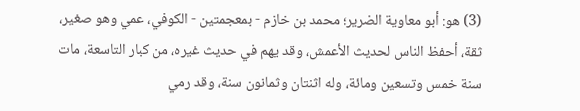(3) هو: أبو معاوية الضرير؛ محمد بن خازم - بمعجمتين - الكوفي، عمي وهو صغير، ثقة، أحفظ الناس لحديث الأعمش، وقد يهم في حديث غيره، من كبار التاسعة، مات سنة خمس وتسعين ومائة، وله اثنتان وثمانون سنة، وقد رمي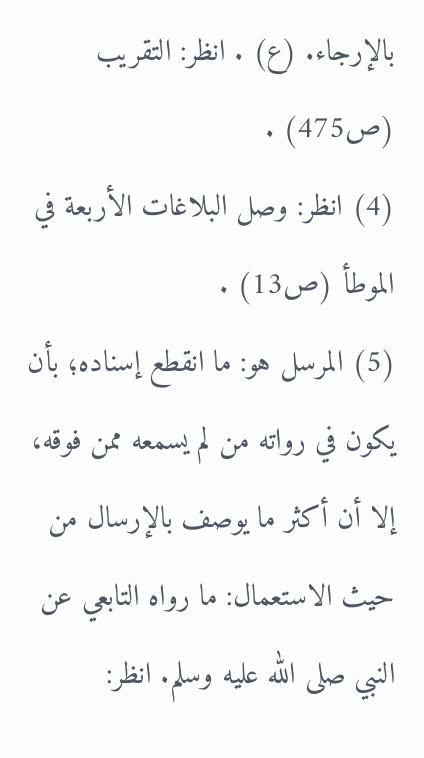بالإرجاء. (ع) . انظر: التقريب (ص475) .
(4) انظر: وصل البلاغات الأربعة في الموطأ (ص13) .
(5) المرسل هو: ما انقطع إسناده؛ بأن يكون في رواته من لم يسمعه ممن فوقه، إلا أن أكثر ما يوصف بالإرسال من حيث الاستعمال: ما رواه التابعي عن النبي صلى الله عليه وسلم. انظر: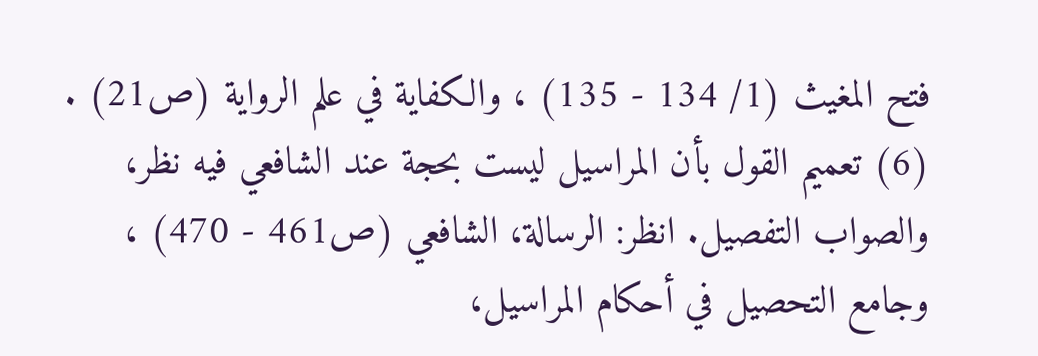فتح المغيث (1/ 134 - 135) ، والكفاية في علم الرواية (ص21) .
(6) تعميم القول بأن المراسيل ليست بحجة عند الشافعي فيه نظر، والصواب التفصيل. انظر: الرسالة، الشافعي (ص461 - 470) ، وجامع التحصيل في أحكام المراسيل،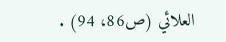العلائي (ص86، 94) .